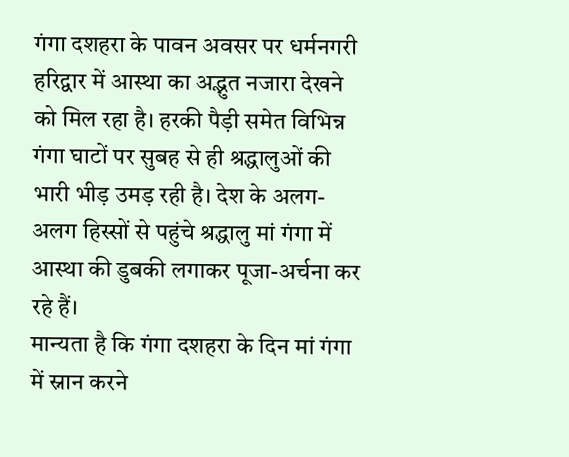गंगा दशहरा के पावन अवसर पर धर्मनगरी हरिद्वार में आस्था का अद्भुत नजारा देखने को मिल रहा है। हरकी पैड़ी समेत विभिन्न गंगा घाटों पर सुबह से ही श्रद्धालुओं की भारी भीड़ उमड़ रही है। देश के अलग-अलग हिस्सों से पहुंचे श्रद्धालु मां गंगा में आस्था की डुबकी लगाकर पूजा-अर्चना कर रहे हैं।
मान्यता है कि गंगा दशहरा के दिन मां गंगा में स्नान करने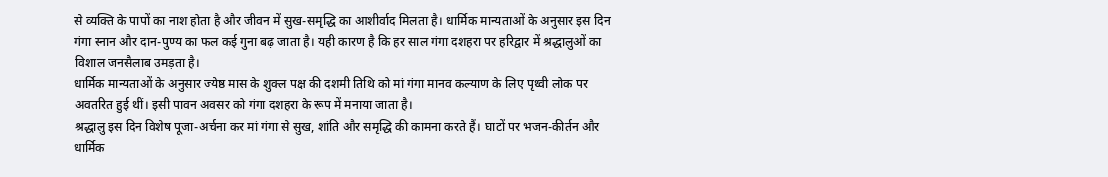से व्यक्ति के पापों का नाश होता है और जीवन में सुख-समृद्धि का आशीर्वाद मिलता है। धार्मिक मान्यताओं के अनुसार इस दिन गंगा स्नान और दान-पुण्य का फल कई गुना बढ़ जाता है। यही कारण है कि हर साल गंगा दशहरा पर हरिद्वार में श्रद्धालुओं का विशाल जनसैलाब उमड़ता है।
धार्मिक मान्यताओं के अनुसार ज्येष्ठ मास के शुक्ल पक्ष की दशमी तिथि को मां गंगा मानव कल्याण के लिए पृथ्वी लोक पर अवतरित हुई थीं। इसी पावन अवसर को गंगा दशहरा के रूप में मनाया जाता है।
श्रद्धालु इस दिन विशेष पूजा-अर्चना कर मां गंगा से सुख, शांति और समृद्धि की कामना करते हैं। घाटों पर भजन-कीर्तन और धार्मिक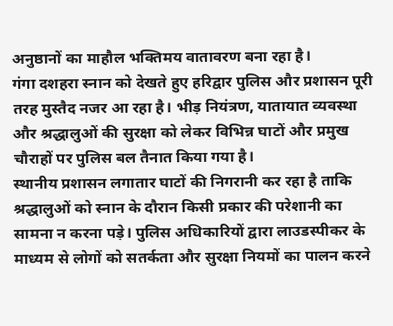अनुष्ठानों का माहौल भक्तिमय वातावरण बना रहा है।
गंगा दशहरा स्नान को देखते हुए हरिद्वार पुलिस और प्रशासन पूरी तरह मुस्तैद नजर आ रहा है। भीड़ नियंत्रण, यातायात व्यवस्था और श्रद्धालुओं की सुरक्षा को लेकर विभिन्न घाटों और प्रमुख चौराहों पर पुलिस बल तैनात किया गया है।
स्थानीय प्रशासन लगातार घाटों की निगरानी कर रहा है ताकि श्रद्धालुओं को स्नान के दौरान किसी प्रकार की परेशानी का सामना न करना पड़े। पुलिस अधिकारियों द्वारा लाउडस्पीकर के माध्यम से लोगों को सतर्कता और सुरक्षा नियमों का पालन करने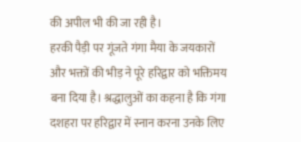की अपील भी की जा रही है।
हरकी पैड़ी पर गूंजते गंगा मैया के जयकारों और भक्तों की भीड़ ने पूरे हरिद्वार को भक्तिमय बना दिया है। श्रद्धालुओं का कहना है कि गंगा दशहरा पर हरिद्वार में स्नान करना उनके लिए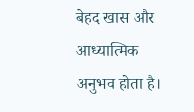बेहद खास और आध्यात्मिक अनुभव होता है।